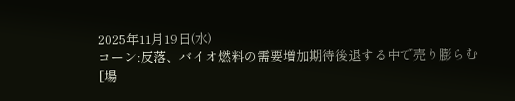2025年11月19日(水)
コーン:反落、バイオ燃料の需要増加期待後退する中で売り膨らむ
[場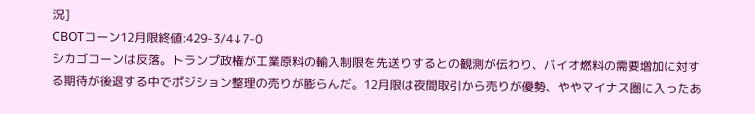況]
CBOTコーン12月限終値:429-3/4↓7-0
シカゴコーンは反落。トランプ政権が工業原料の輸入制限を先送りするとの観測が伝わり、バイオ燃料の需要増加に対する期待が後退する中でポジション整理の売りが膨らんだ。12月限は夜間取引から売りが優勢、ややマイナス圏に入ったあ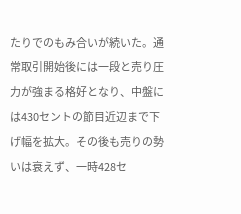たりでのもみ合いが続いた。通常取引開始後には一段と売り圧力が強まる格好となり、中盤には430セントの節目近辺まで下げ幅を拡大。その後も売りの勢いは衰えず、一時428セ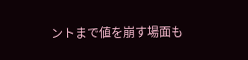ントまで値を崩す場面も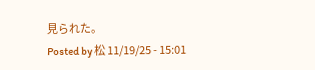見られた。
Posted by 松 11/19/25 - 15:01